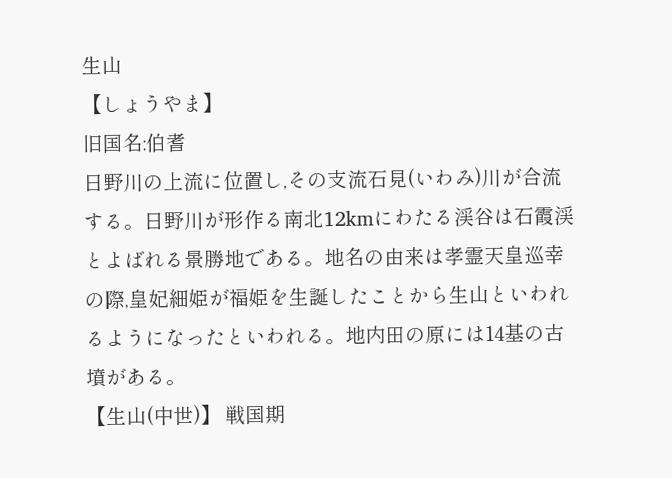生山
【しょうやま】
旧国名:伯耆
日野川の上流に位置し,その支流石見(いわみ)川が合流する。日野川が形作る南北12kmにわたる渓谷は石霞渓とよばれる景勝地である。地名の由来は孝霊天皇巡幸の際,皇妃細姫が福姫を生誕したことから生山といわれるようになったといわれる。地内田の原には14基の古墳がある。
【生山(中世)】 戦国期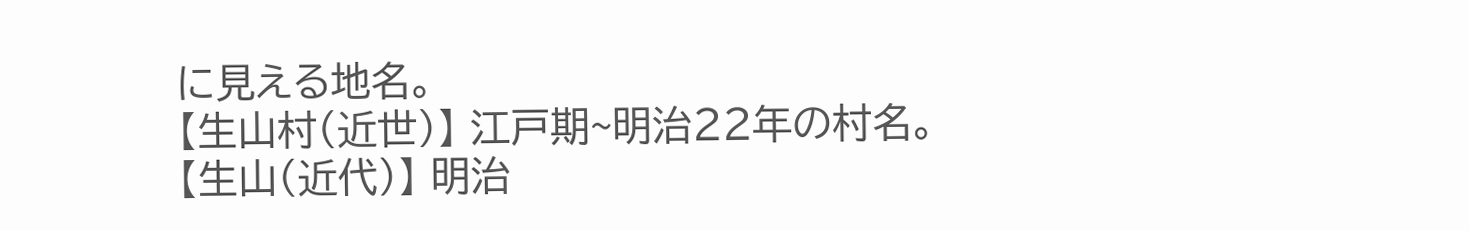に見える地名。
【生山村(近世)】 江戸期~明治22年の村名。
【生山(近代)】 明治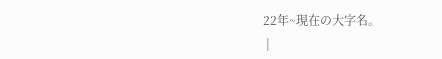22年~現在の大字名。
 |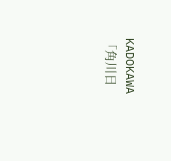KADOKAWA 「角川日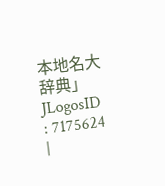本地名大辞典」 JLogosID : 7175624 |